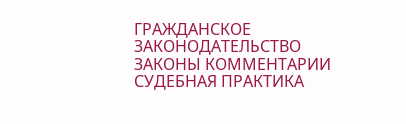ГРАЖДАНСКОЕ ЗАКОНОДАТЕЛЬСТВО
ЗАКОНЫ КОММЕНТАРИИ СУДЕБНАЯ ПРАКТИКА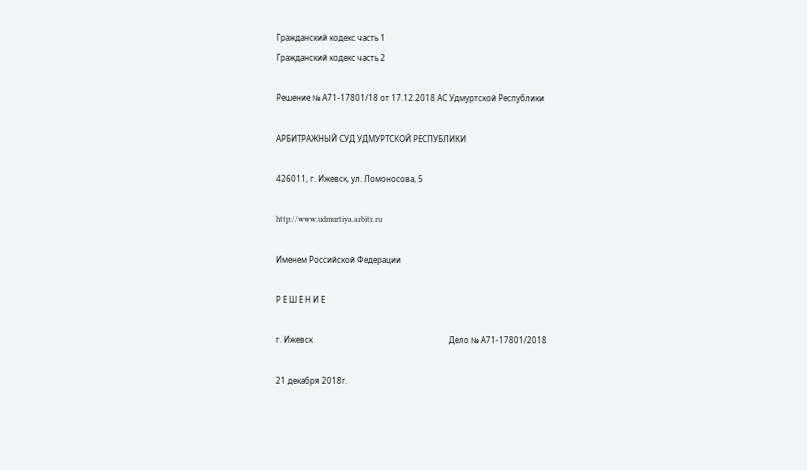Гражданский кодекс часть 1
Гражданский кодекс часть 2

Решение № А71-17801/18 от 17.12.2018 АС Удмуртской Республики

АРБИТРАЖНЫЙ СУД УДМУРТСКОЙ РЕСПУБЛИКИ

426011, г. Ижевск, ул. Ломоносова, 5

http://www.udmurtiya.arbitr.ru

Именем Российской Федерации

Р Е Ш Е Н И Е

г. Ижевск                                                                    Дело № А71-17801/2018

21 декабря 2018г.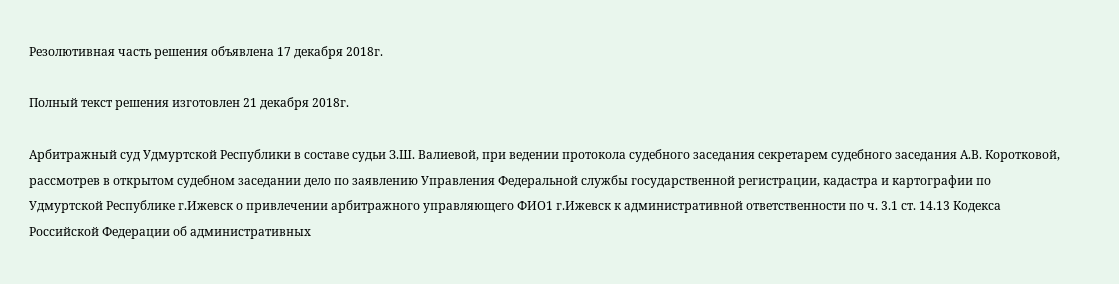Резолютивная часть решения объявлена 17 декабря 2018г.

Полный текст решения изготовлен 21 декабря 2018г.

Арбитражный суд Удмуртской Республики в составе судьи З.Ш. Валиевой, при ведении протокола судебного заседания секретарем судебного заседания А.В. Коротковой, рассмотрев в открытом судебном заседании дело по заявлению Управления Федеральной службы государственной регистрации, кадастра и картографии по Удмуртской Республике г.Ижевск о привлечении арбитражного управляющего ФИО1 г.Ижевск к административной ответственности по ч. 3.1 ст. 14.13 Кодекса Российской Федерации об административных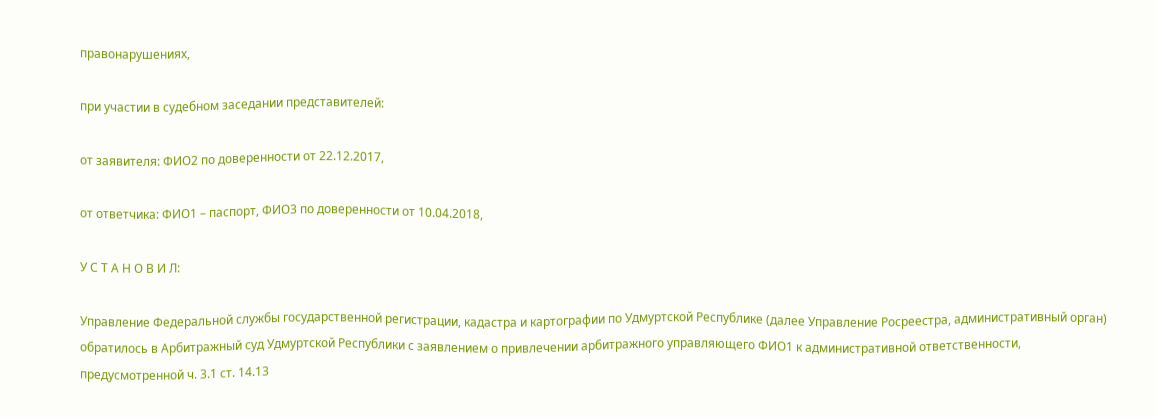правонарушениях,

при участии в судебном заседании представителей:

от заявителя: ФИО2 по доверенности от 22.12.2017,

от ответчика: ФИО1 – паспорт, ФИО3 по доверенности от 10.04.2018,

У С Т А Н О В И Л:

Управление Федеральной службы государственной регистрации, кадастра и картографии по Удмуртской Республике (далее Управление Росреестра, административный орган) обратилось в Арбитражный суд Удмуртской Республики с заявлением о привлечении арбитражного управляющего ФИО1 к административной ответственности, предусмотренной ч. 3.1 ст. 14.13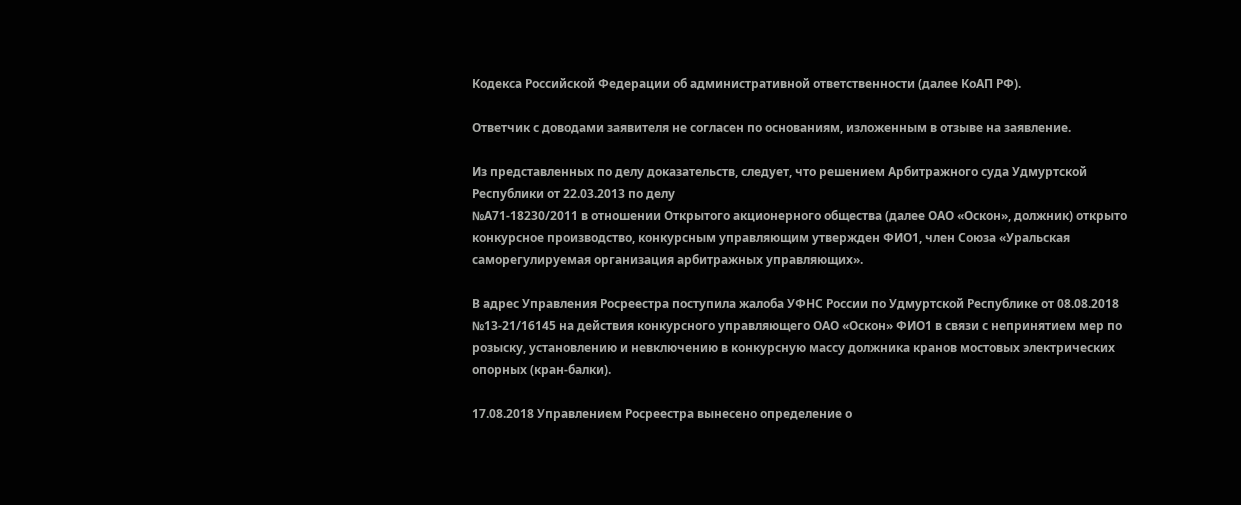Кодекса Российской Федерации об административной ответственности (далее КоАП РФ).

Ответчик с доводами заявителя не согласен по основаниям, изложенным в отзыве на заявление.

Из представленных по делу доказательств, следует, что решением Арбитражного суда Удмуртской Республики от 22.03.2013 по делу
№А71-18230/2011 в отношении Открытого акционерного общества (далее ОАО «Оскон», должник) открыто конкурсное производство, конкурсным управляющим утвержден ФИО1, член Союза «Уральская саморегулируемая организация арбитражных управляющих».

В адрес Управления Росреестра поступила жалоба УФНС России по Удмуртской Республике от 08.08.2018 №13-21/16145 на действия конкурсного управляющего ОАО «Оскон» ФИО1 в связи с непринятием мер по розыску, установлению и невключению в конкурсную массу должника кранов мостовых электрических опорных (кран-балки).

17.08.2018 Управлением Росреестра вынесено определение о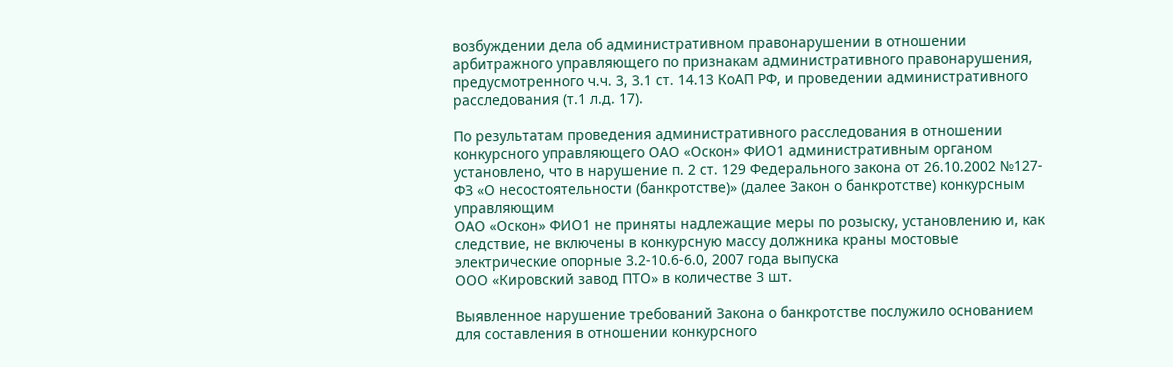возбуждении дела об административном правонарушении в отношении арбитражного управляющего по признакам административного правонарушения, предусмотренного ч.ч. 3, 3.1 ст. 14.13 КоАП РФ, и проведении административного расследования (т.1 л.д. 17).

По результатам проведения административного расследования в отношении конкурсного управляющего ОАО «Оскон» ФИО1 административным органом установлено, что в нарушение п. 2 ст. 129 Федерального закона от 26.10.2002 №127-ФЗ «О несостоятельности (банкротстве)» (далее Закон о банкротстве) конкурсным управляющим
ОАО «Оскон» ФИО1 не приняты надлежащие меры по розыску, установлению и, как следствие, не включены в конкурсную массу должника краны мостовые электрические опорные 3.2-10.6-6.0, 2007 года выпуска
ООО «Кировский завод ПТО» в количестве 3 шт.

Выявленное нарушение требований Закона о банкротстве послужило основанием для составления в отношении конкурсного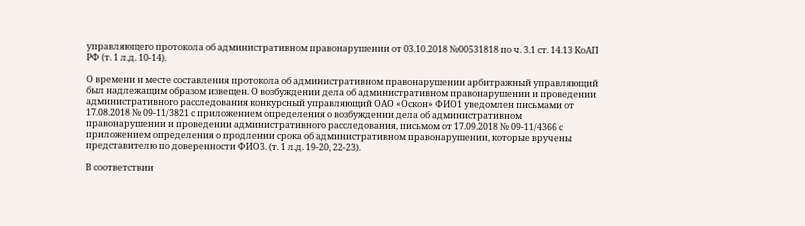управляющего протокола об административном правонарушении от 03.10.2018 №00531818 по ч. 3.1 ст. 14.13 КоАП РФ (т. 1 л.д. 10-14).

О времени и месте составления протокола об административном правонарушении арбитражный управляющий был надлежащим образом извещен. О возбуждении дела об административном правонарушении и проведении административного расследования конкурсный управляющий ОАО «Оскон» ФИО1 уведомлен письмами от 17.08.2018 № 09-11/3821 с приложением определения о возбуждении дела об административном правонарушении и проведении административного расследования, письмом от 17.09.2018 № 09-11/4366 с приложением определения о продлении срока об административном правонарушении, которые вручены представителю по доверенности ФИО3. (т. 1 л.д. 19-20, 22-23).

В соответствии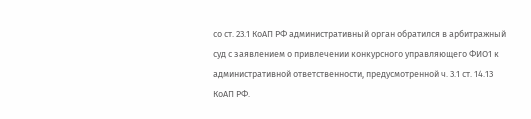со ст. 23.1 КоАП РФ административный орган обратился в арбитражный суд с заявлением о привлечении конкурсного управляющего ФИО1 к административной ответственности, предусмотренной ч. 3.1 ст. 14.13 КоАП РФ.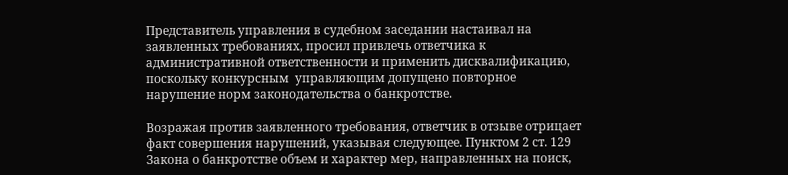Представитель управления в судебном заседании настаивал на заявленных требованиях, просил привлечь ответчика к административной ответственности и применить дисквалификацию, поскольку конкурсным  управляющим допущено повторное нарушение норм законодательства о банкротстве.

Возражая против заявленного требования, ответчик в отзыве отрицает факт совершения нарушений, указывая следующее. Пунктом 2 ст. 129 Закона о банкротстве объем и характер мер, направленных на поиск,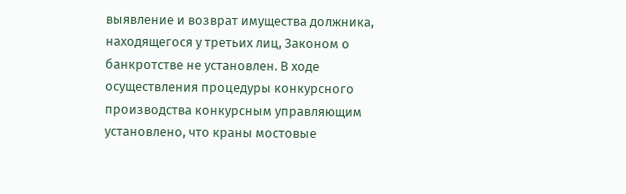выявление и возврат имущества должника, находящегося у третьих лиц, Законом о банкротстве не установлен. В ходе осуществления процедуры конкурсного производства конкурсным управляющим установлено, что краны мостовые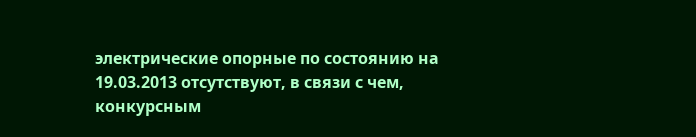электрические опорные по состоянию на 19.03.2013 отсутствуют, в связи с чем, конкурсным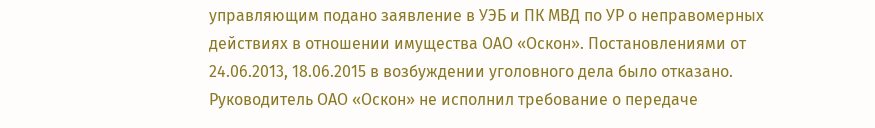управляющим подано заявление в УЭБ и ПК МВД по УР о неправомерных действиях в отношении имущества ОАО «Оскон». Постановлениями от 24.06.2013, 18.06.2015 в возбуждении уголовного дела было отказано. Руководитель ОАО «Оскон» не исполнил требование о передаче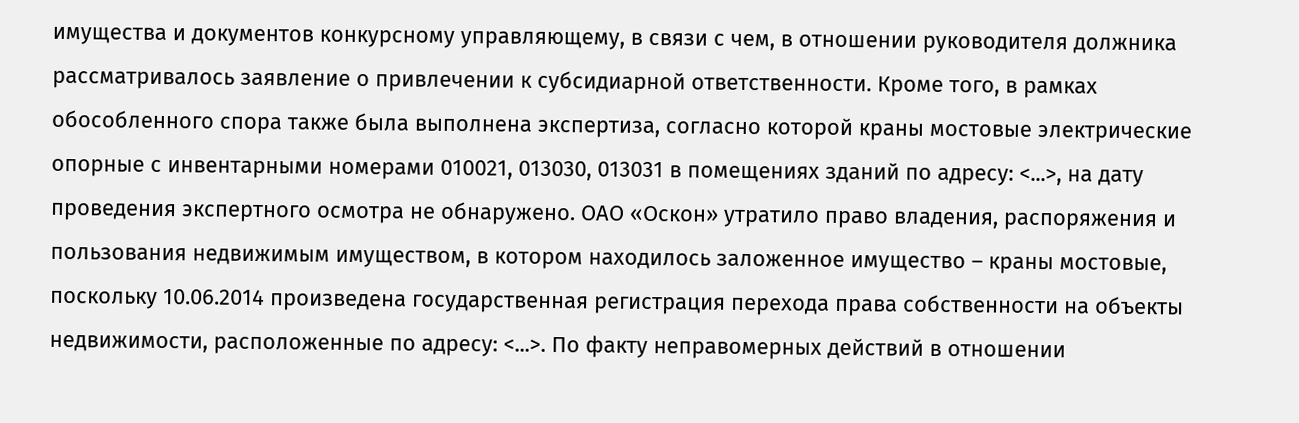имущества и документов конкурсному управляющему, в связи с чем, в отношении руководителя должника рассматривалось заявление о привлечении к субсидиарной ответственности. Кроме того, в рамках обособленного спора также была выполнена экспертиза, согласно которой краны мостовые электрические опорные с инвентарными номерами 010021, 013030, 013031 в помещениях зданий по адресу: <...>, на дату проведения экспертного осмотра не обнаружено. ОАО «Оскон» утратило право владения, распоряжения и пользования недвижимым имуществом, в котором находилось заложенное имущество – краны мостовые, поскольку 10.06.2014 произведена государственная регистрация перехода права собственности на объекты недвижимости, расположенные по адресу: <...>. По факту неправомерных действий в отношении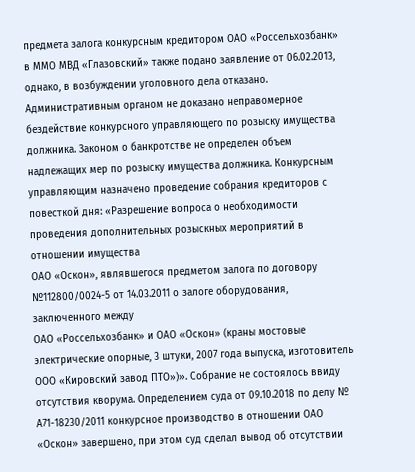предмета залога конкурсным кредитором ОАО «Россельхозбанк» в ММО МВД «Глазовский» также подано заявление от 06.02.2013, однако, в возбуждении уголовного дела отказано. Административным органом не доказано неправомерное бездействие конкурсного управляющего по розыску имущества должника. Законом о банкротстве не определен объем надлежащих мер по розыску имущества должника. Конкурсным управляющим назначено проведение собрания кредиторов с повесткой дня: «Разрешение вопроса о необходимости проведения дополнительных розыскных мероприятий в отношении имущества
ОАО «Оскон», являвшегося предметом залога по договору №112800/0024-5 от 14.03.2011 о залоге оборудования, заключенного между
ОАО «Россельхозбанк» и ОАО «Оскон» (краны мостовые электрические опорные, 3 штуки, 2007 года выпуска, изготовитель ООО «Кировский завод ПТО»)». Собрание не состоялось ввиду отсутствия кворума. Определением суда от 09.10.2018 по делу № А71-18230/2011 конкурсное производство в отношении ОАО «Оскон» завершено, при этом суд сделал вывод об отсутствии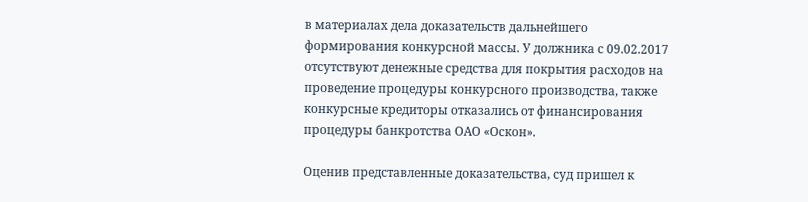в материалах дела доказательств дальнейшего формирования конкурсной массы. У должника с 09.02.2017 отсутствуют денежные средства для покрытия расходов на проведение процедуры конкурсного производства, также конкурсные кредиторы отказались от финансирования процедуры банкротства ОАО «Оскон».

Оценив представленные доказательства, суд пришел к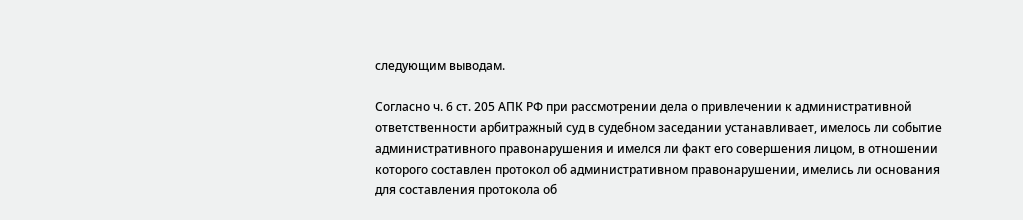следующим выводам.

Согласно ч. 6 ст. 205 АПК РФ при рассмотрении дела о привлечении к административной ответственности арбитражный суд в судебном заседании устанавливает, имелось ли событие административного правонарушения и имелся ли факт его совершения лицом, в отношении которого составлен протокол об административном правонарушении, имелись ли основания для составления протокола об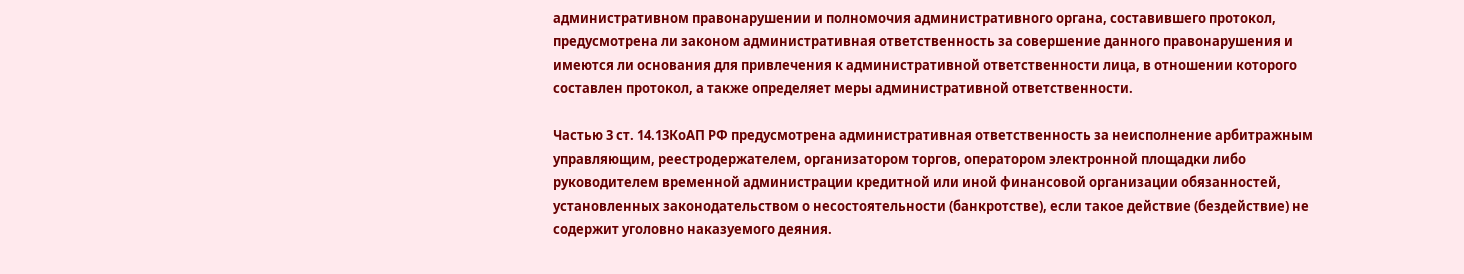административном правонарушении и полномочия административного органа, составившего протокол, предусмотрена ли законом административная ответственность за совершение данного правонарушения и имеются ли основания для привлечения к административной ответственности лица, в отношении которого составлен протокол, а также определяет меры административной ответственности.

Частью 3 ст. 14.13КоАП РФ предусмотрена административная ответственность за неисполнение арбитражным управляющим, реестродержателем, организатором торгов, оператором электронной площадки либо руководителем временной администрации кредитной или иной финансовой организации обязанностей, установленных законодательством о несостоятельности (банкротстве), если такое действие (бездействие) не содержит уголовно наказуемого деяния.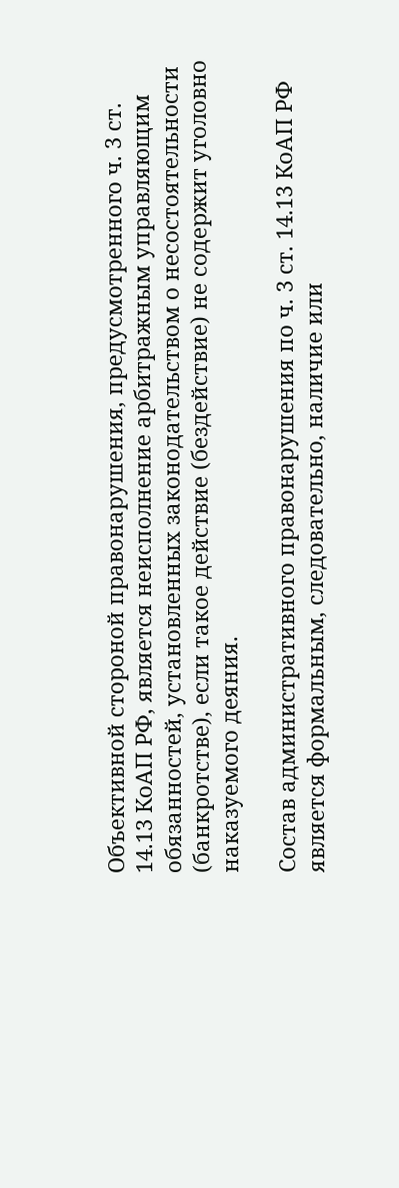Объективной стороной правонарушения, предусмотренного ч. 3 ст. 14.13 КоАП РФ, является неисполнение арбитражным управляющим обязанностей, установленных законодательством о несостоятельности (банкротстве), если такое действие (бездействие) не содержит уголовно наказуемого деяния.

Состав административного правонарушения по ч. 3 ст. 14.13 КоАП РФ является формальным, следовательно, наличие или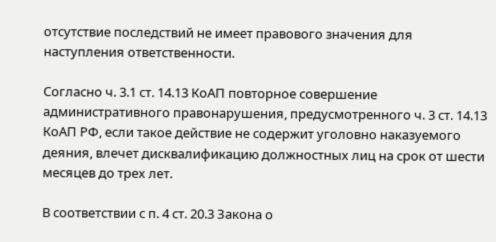отсутствие последствий не имеет правового значения для наступления ответственности.

Согласно ч. 3.1 ст. 14.13 КоАП повторное совершение административного правонарушения, предусмотренного ч. 3 ст. 14.13 КоАП РФ, если такое действие не содержит уголовно наказуемого деяния, влечет дисквалификацию должностных лиц на срок от шести месяцев до трех лет.

В соответствии с п. 4 ст. 20.3 Закона о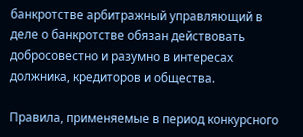банкротстве арбитражный управляющий в деле о банкротстве обязан действовать добросовестно и разумно в интересах должника, кредиторов и общества.

Правила, применяемые в период конкурсного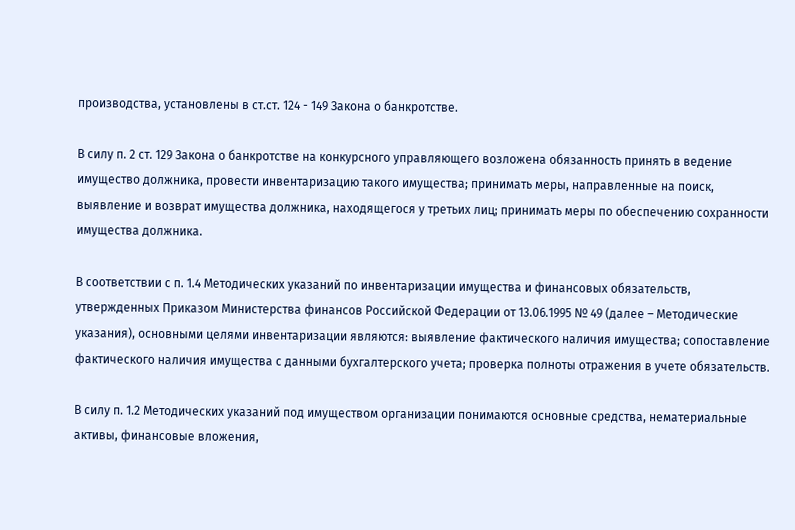производства, установлены в ст.ст. 124 - 149 Закона о банкротстве.

В силу п. 2 ст. 129 Закона о банкротстве на конкурсного управляющего возложена обязанность принять в ведение имущество должника, провести инвентаризацию такого имущества; принимать меры, направленные на поиск, выявление и возврат имущества должника, находящегося у третьих лиц; принимать меры по обеспечению сохранности имущества должника.

В соответствии с п. 1.4 Методических указаний по инвентаризации имущества и финансовых обязательств, утвержденных Приказом Министерства финансов Российской Федерации от 13.06.1995 № 49 (далее – Методические указания), основными целями инвентаризации являются: выявление фактического наличия имущества; сопоставление фактического наличия имущества с данными бухгалтерского учета; проверка полноты отражения в учете обязательств.

В силу п. 1.2 Методических указаний под имуществом организации понимаются основные средства, нематериальные активы, финансовые вложения,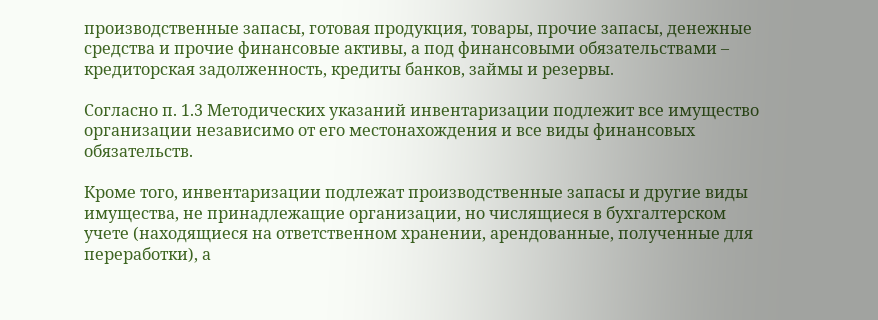производственные запасы, готовая продукция, товары, прочие запасы, денежные средства и прочие финансовые активы, а под финансовыми обязательствами – кредиторская задолженность, кредиты банков, займы и резервы.

Согласно п. 1.3 Методических указаний инвентаризации подлежит все имущество организации независимо от его местонахождения и все виды финансовых обязательств.

Кроме того, инвентаризации подлежат производственные запасы и другие виды имущества, не принадлежащие организации, но числящиеся в бухгалтерском учете (находящиеся на ответственном хранении, арендованные, полученные для переработки), а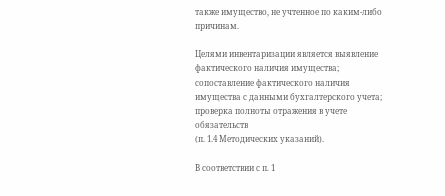также имущество, не учтенное по каким-либо причинам.

Целями инвентаризации является выявление фактического наличия имущества; сопоставление фактического наличия имущества с данными бухгалтерского учета; проверка полноты отражения в учете обязательств
(п. 1.4 Методических указаний).

В соответствии с п. 1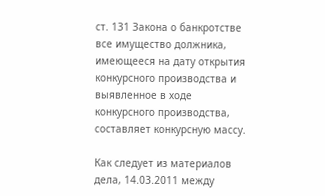ст. 131 Закона о банкротстве все имущество должника, имеющееся на дату открытия конкурсного производства и выявленное в ходе конкурсного производства, составляет конкурсную массу.

Как следует из материалов дела, 14.03.2011 между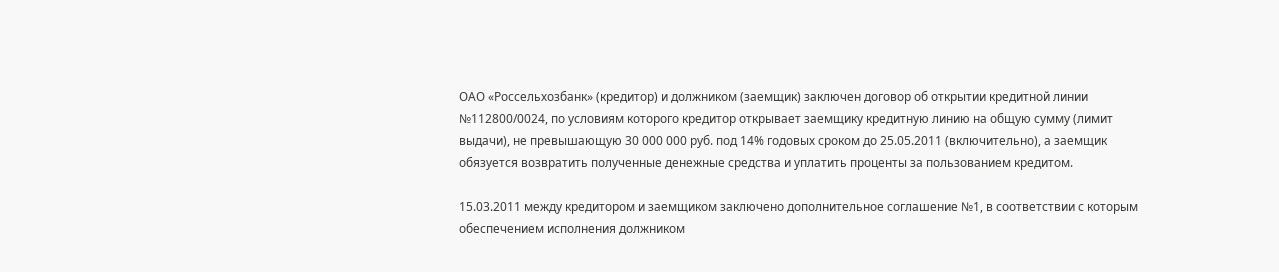ОАО «Россельхозбанк» (кредитор) и должником (заемщик) заключен договор об открытии кредитной линии №112800/0024, по условиям которого кредитор открывает заемщику кредитную линию на общую сумму (лимит выдачи), не превышающую 30 000 000 руб. под 14% годовых сроком до 25.05.2011 (включительно), а заемщик обязуется возвратить полученные денежные средства и уплатить проценты за пользованием кредитом.

15.03.2011 между кредитором и заемщиком заключено дополнительное соглашение №1, в соответствии с которым обеспечением исполнения должником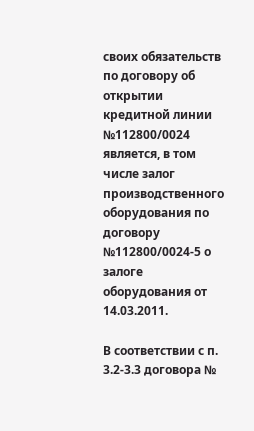своих обязательств по договору об открытии кредитной линии №112800/0024 является, в том числе залог производственного оборудования по договору №112800/0024-5 о залоге оборудования от 14.03.2011.

В соответствии с п. 3.2-3.3 договора №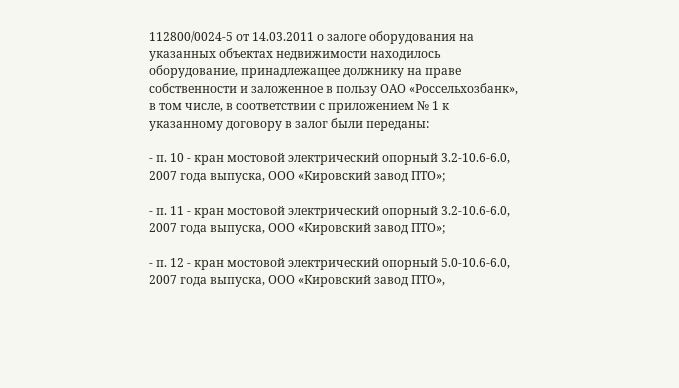112800/0024-5 от 14.03.2011 о залоге оборудования на указанных объектах недвижимости находилось оборудование, принадлежащее должнику на праве собственности и заложенное в пользу ОАО «Россельхозбанк», в том числе, в соответствии с приложением № 1 к указанному договору в залог были переданы:

- п. 10 - кран мостовой электрический опорный 3.2-10.6-6.0, 2007 года выпуска, ООО «Кировский завод ПТО»;

- п. 11 - кран мостовой электрический опорный 3.2-10.6-6.0, 2007 года выпуска, ООО «Кировский завод ПТО»;

- п. 12 - кран мостовой электрический опорный 5.0-10.6-6.0, 2007 года выпуска, ООО «Кировский завод ПТО»,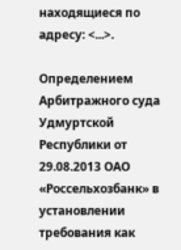находящиеся по адресу: <...>.

Определением Арбитражного суда Удмуртской Республики от 29.08.2013 ОАО «Россельхозбанк» в установлении требования как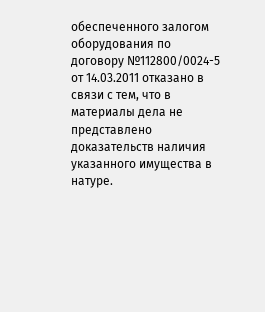обеспеченного залогом оборудования по договору №112800/0024-5 от 14.03.2011 отказано в связи с тем, что в материалы дела не представлено доказательств наличия указанного имущества в натуре.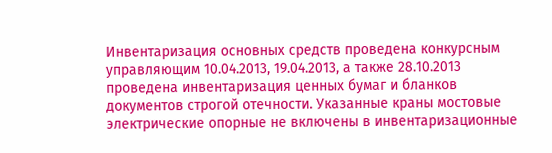Инвентаризация основных средств проведена конкурсным управляющим 10.04.2013, 19.04.2013, а также 28.10.2013 проведена инвентаризация ценных бумаг и бланков документов строгой отечности. Указанные краны мостовые электрические опорные не включены в инвентаризационные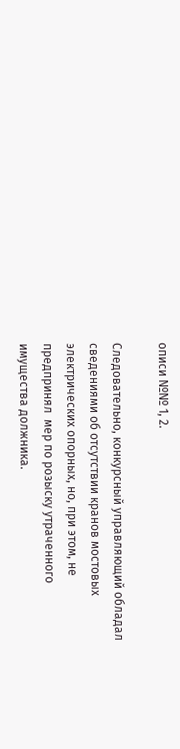описи №№ 1, 2.

Следовательно, конкурсный управляющий обладал сведениями об отсутствии кранов мостовых электрических опорных, но, при этом, не предпринял  мер по розыску утраченного имущества должника.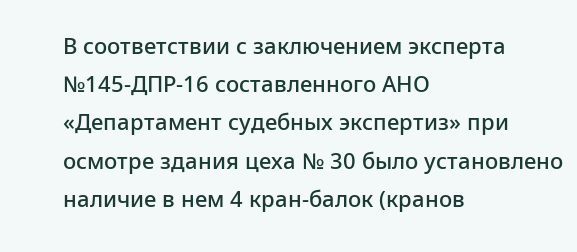В соответствии с заключением эксперта №145-ДПР-16 составленного АНО «Департамент судебных экспертиз» при осмотре здания цеха № 30 было установлено наличие в нем 4 кран-балок (кранов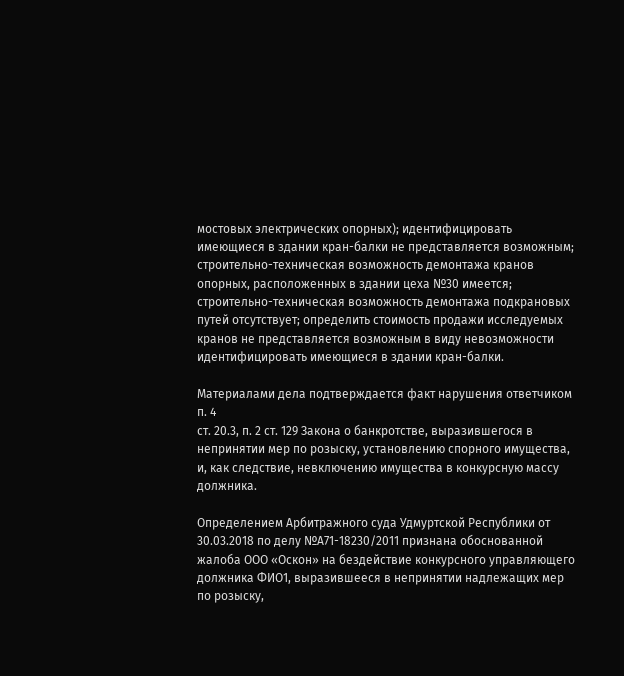мостовых электрических опорных); идентифицировать имеющиеся в здании кран-балки не представляется возможным; строительно-техническая возможность демонтажа кранов опорных, расположенных в здании цеха №30 имеется; строительно-техническая возможность демонтажа подкрановых путей отсутствует; определить стоимость продажи исследуемых кранов не представляется возможным в виду невозможности идентифицировать имеющиеся в здании кран-балки.

Материалами дела подтверждается факт нарушения ответчиком п. 4
ст. 20.3, п. 2 ст. 129 Закона о банкротстве, выразившегося в непринятии мер по розыску, установлению спорного имущества, и, как следствие, невключению имущества в конкурсную массу должника.

Определением Арбитражного суда Удмуртской Республики от 30.03.2018 по делу №А71-18230/2011 признана обоснованной жалоба ООО «Оскон» на бездействие конкурсного управляющего должника ФИО1, выразившееся в непринятии надлежащих мер по розыску,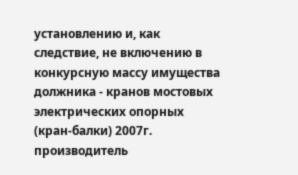установлению и, как следствие, не включению в конкурсную массу имущества должника - кранов мостовых электрических опорных (кран-балки) 2007г. производитель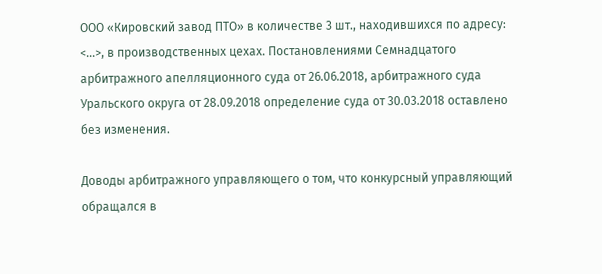ООО «Кировский завод ПТО» в количестве 3 шт., находившихся по адресу: <...>, в производственных цехах. Постановлениями Семнадцатого арбитражного апелляционного суда от 26.06.2018, арбитражного суда Уральского округа от 28.09.2018 определение суда от 30.03.2018 оставлено без изменения.

Доводы арбитражного управляющего о том, что конкурсный управляющий обращался в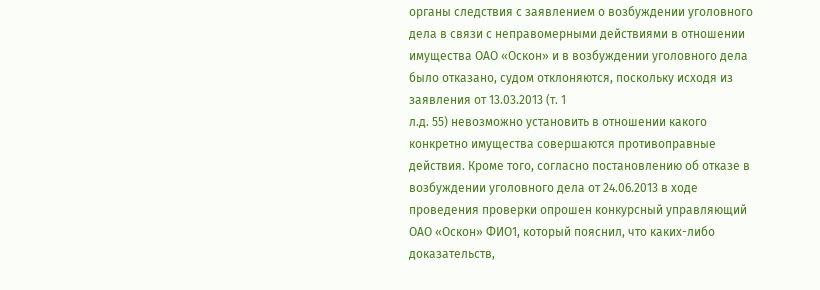органы следствия с заявлением о возбуждении уголовного дела в связи с неправомерными действиями в отношении имущества ОАО «Оскон» и в возбуждении уголовного дела было отказано, судом отклоняются, поскольку исходя из заявления от 13.03.2013 (т. 1
л.д. 55) невозможно установить в отношении какого конкретно имущества совершаются противоправные действия. Кроме того, согласно постановлению об отказе в возбуждении уголовного дела от 24.06.2013 в ходе проведения проверки опрошен конкурсный управляющий ОАО «Оскон» ФИО1, который пояснил, что каких-либо доказательств,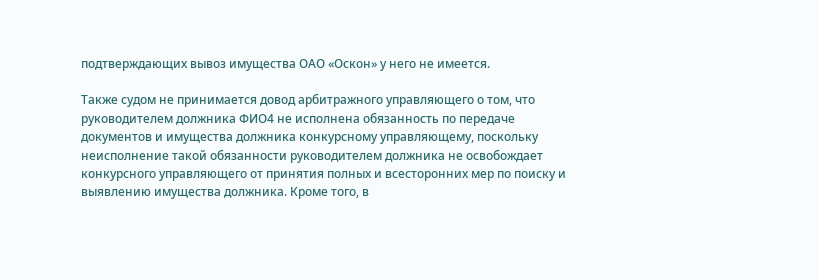подтверждающих вывоз имущества ОАО «Оскон» у него не имеется.

Также судом не принимается довод арбитражного управляющего о том, что руководителем должника ФИО4 не исполнена обязанность по передаче документов и имущества должника конкурсному управляющему, поскольку неисполнение такой обязанности руководителем должника не освобождает конкурсного управляющего от принятия полных и всесторонних мер по поиску и выявлению имущества должника. Кроме того, в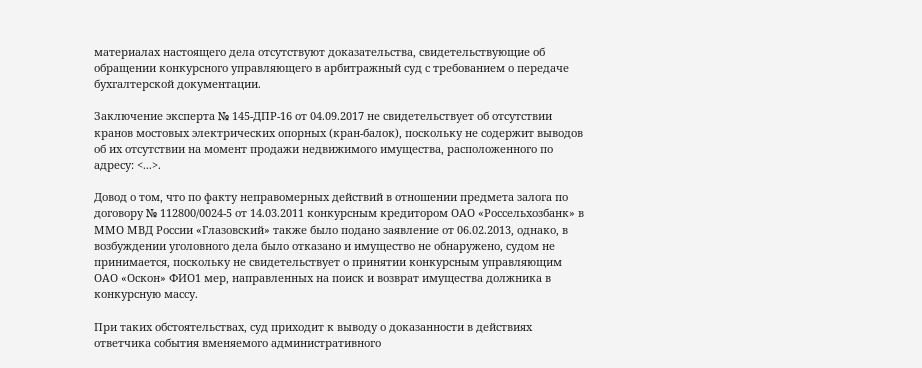материалах настоящего дела отсутствуют доказательства, свидетельствующие об обращении конкурсного управляющего в арбитражный суд с требованием о передаче бухгалтерской документации.

Заключение эксперта № 145-ДПР-16 от 04.09.2017 не свидетельствует об отсутствии кранов мостовых электрических опорных (кран-балок), поскольку не содержит выводов об их отсутствии на момент продажи недвижимого имущества, расположенного по адресу: <...>.

Довод о том, что по факту неправомерных действий в отношении предмета залога по договору № 112800/0024-5 от 14.03.2011 конкурсным кредитором ОАО «Россельхозбанк» в ММО МВД России «Глазовский» также было подано заявление от 06.02.2013, однако, в возбуждении уголовного дела было отказано и имущество не обнаружено, судом не принимается, поскольку не свидетельствует о принятии конкурсным управляющим ОАО «Оскон» ФИО1 мер, направленных на поиск и возврат имущества должника в конкурсную массу.

При таких обстоятельствах, суд приходит к выводу о доказанности в действиях ответчика события вменяемого административного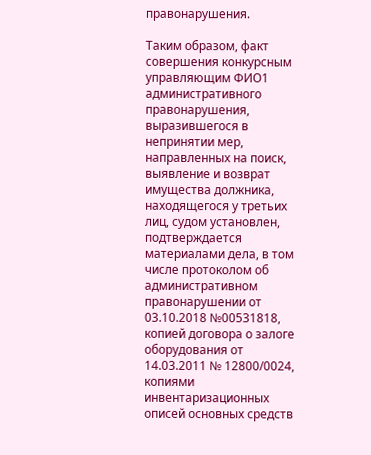правонарушения.

Таким образом, факт совершения конкурсным управляющим ФИО1 административного правонарушения, выразившегося в непринятии мер, направленных на поиск, выявление и возврат имущества должника, находящегося у третьих лиц, судом установлен, подтверждается материалами дела, в том числе протоколом об административном правонарушении от 03.10.2018 №00531818, копией договора о залоге оборудования от 14.03.2011 № 12800/0024, копиями инвентаризационных описей основных средств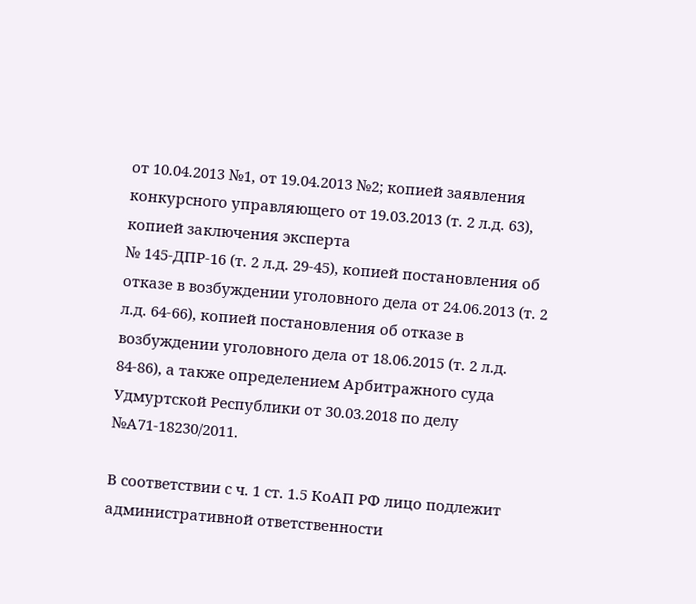от 10.04.2013 №1, от 19.04.2013 №2; копией заявления конкурсного управляющего от 19.03.2013 (т. 2 л.д. 63), копией заключения эксперта
№ 145-ДПР-16 (т. 2 л.д. 29-45), копией постановления об отказе в возбуждении уголовного дела от 24.06.2013 (т. 2 л.д. 64-66), копией постановления об отказе в возбуждении уголовного дела от 18.06.2015 (т. 2 л.д. 84-86), а также определением Арбитражного суда Удмуртской Республики от 30.03.2018 по делу №А71-18230/2011.

В соответствии с ч. 1 ст. 1.5 КоАП РФ лицо подлежит административной ответственности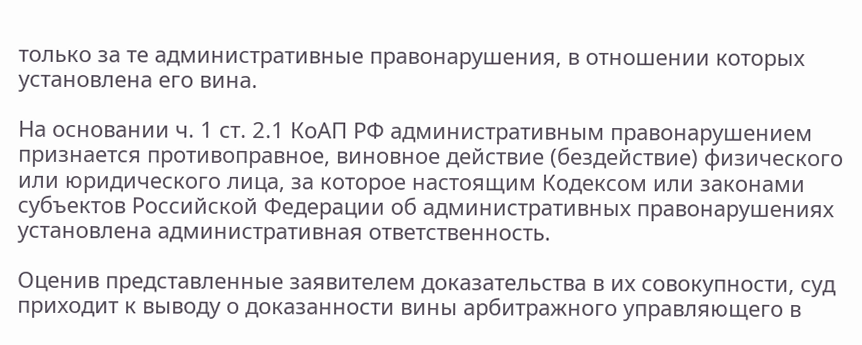только за те административные правонарушения, в отношении которых установлена его вина.

На основании ч. 1 ст. 2.1 КоАП РФ административным правонарушением признается противоправное, виновное действие (бездействие) физического или юридического лица, за которое настоящим Кодексом или законами субъектов Российской Федерации об административных правонарушениях установлена административная ответственность.

Оценив представленные заявителем доказательства в их совокупности, суд приходит к выводу о доказанности вины арбитражного управляющего в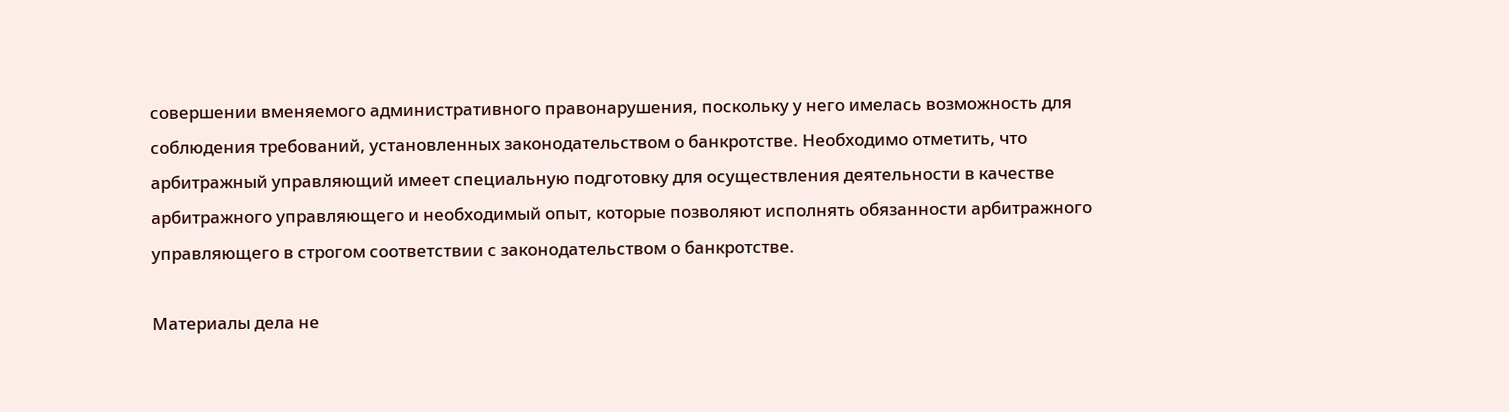совершении вменяемого административного правонарушения, поскольку у него имелась возможность для соблюдения требований, установленных законодательством о банкротстве. Необходимо отметить, что арбитражный управляющий имеет специальную подготовку для осуществления деятельности в качестве арбитражного управляющего и необходимый опыт, которые позволяют исполнять обязанности арбитражного управляющего в строгом соответствии с законодательством о банкротстве.

Материалы дела не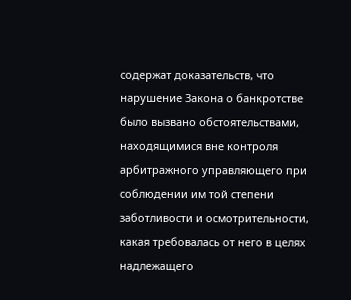содержат доказательств, что нарушение Закона о банкротстве было вызвано обстоятельствами, находящимися вне контроля арбитражного управляющего при соблюдении им той степени заботливости и осмотрительности, какая требовалась от него в целях надлежащего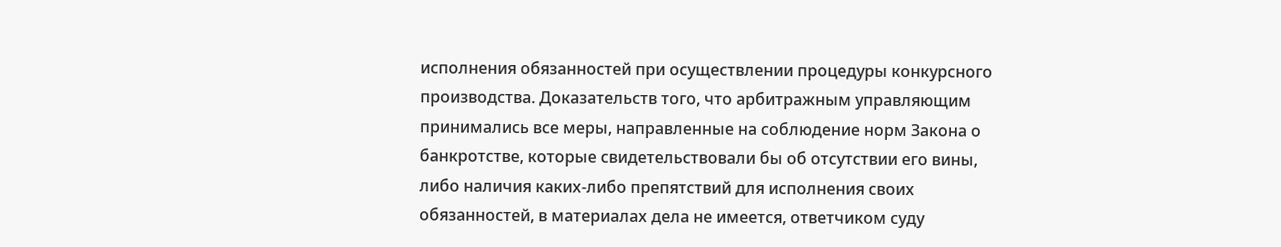исполнения обязанностей при осуществлении процедуры конкурсного производства. Доказательств того, что арбитражным управляющим принимались все меры, направленные на соблюдение норм Закона о банкротстве, которые свидетельствовали бы об отсутствии его вины, либо наличия каких-либо препятствий для исполнения своих обязанностей, в материалах дела не имеется, ответчиком суду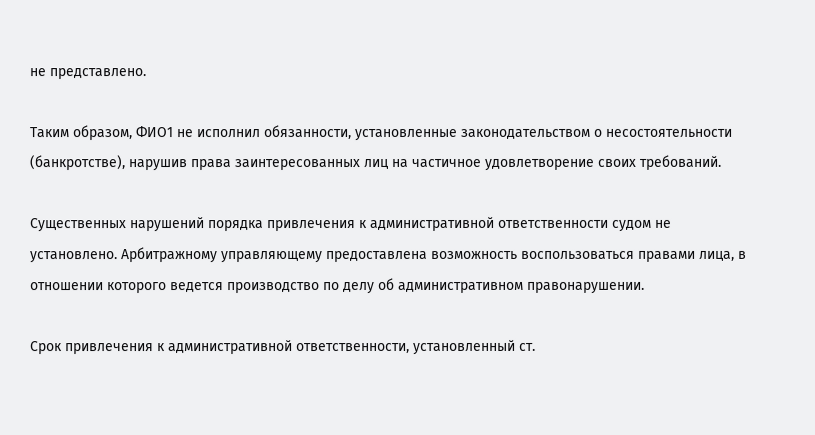не представлено.

Таким образом, ФИО1 не исполнил обязанности, установленные законодательством о несостоятельности (банкротстве), нарушив права заинтересованных лиц на частичное удовлетворение своих требований.

Существенных нарушений порядка привлечения к административной ответственности судом не установлено. Арбитражному управляющему предоставлена возможность воспользоваться правами лица, в отношении которого ведется производство по делу об административном правонарушении.

Срок привлечения к административной ответственности, установленный ст.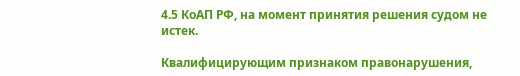4.5 КоАП РФ, на момент принятия решения судом не истек.

Квалифицирующим признаком правонарушения,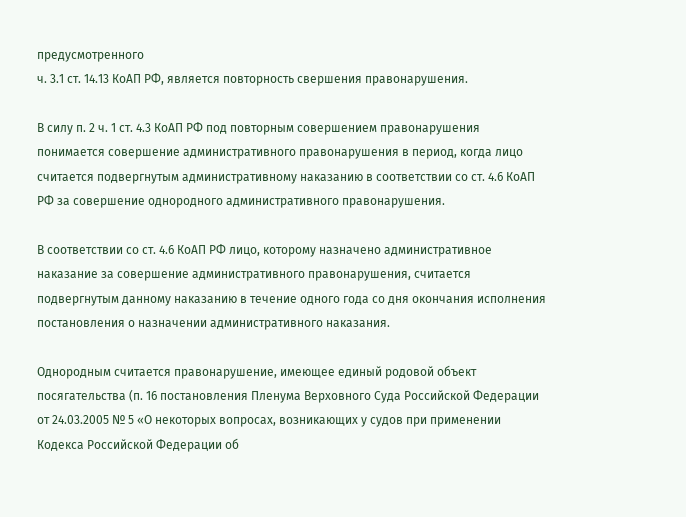предусмотренного
ч. 3.1 ст. 14.13 КоАП РФ, является повторность свершения правонарушения.

В силу п. 2 ч. 1 ст. 4.3 КоАП РФ под повторным совершением правонарушения понимается совершение административного правонарушения в период, когда лицо считается подвергнутым административному наказанию в соответствии со ст. 4.6 КоАП РФ за совершение однородного административного правонарушения.

В соответствии со ст. 4.6 КоАП РФ лицо, которому назначено административное наказание за совершение административного правонарушения, считается подвергнутым данному наказанию в течение одного года со дня окончания исполнения постановления о назначении административного наказания.

Однородным считается правонарушение, имеющее единый родовой объект посягательства (п. 16 постановления Пленума Верховного Суда Российской Федерации от 24.03.2005 № 5 «О некоторых вопросах, возникающих у судов при применении Кодекса Российской Федерации об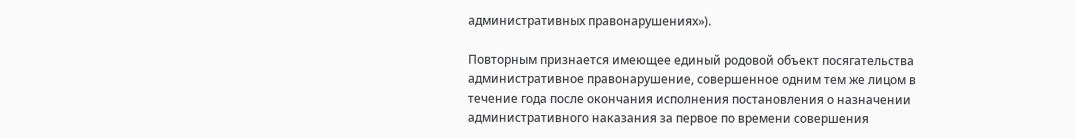административных правонарушениях»).

Повторным признается имеющее единый родовой объект посягательства административное правонарушение, совершенное одним тем же лицом в течение года после окончания исполнения постановления о назначении административного наказания за первое по времени совершения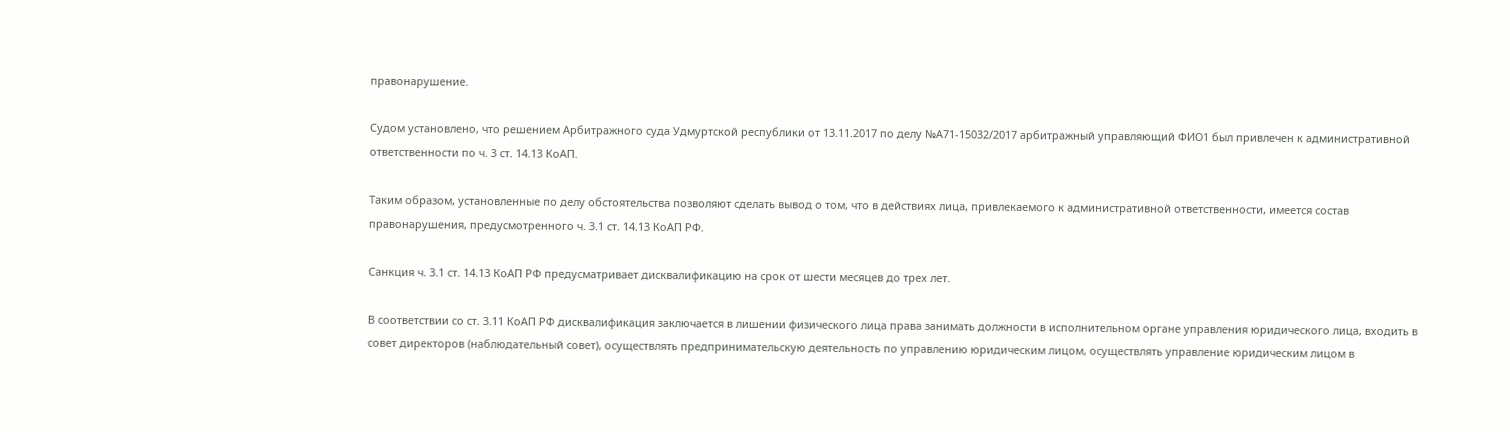правонарушение.

Судом установлено, что решением Арбитражного суда Удмуртской республики от 13.11.2017 по делу №А71-15032/2017 арбитражный управляющий ФИО1 был привлечен к административной ответственности по ч. 3 ст. 14.13 КоАП.

Таким образом, установленные по делу обстоятельства позволяют сделать вывод о том, что в действиях лица, привлекаемого к административной ответственности, имеется состав правонарушения, предусмотренного ч. 3.1 ст. 14.13 КоАП РФ.

Санкция ч. 3.1 ст. 14.13 КоАП РФ предусматривает дисквалификацию на срок от шести месяцев до трех лет.

В соответствии со ст. 3.11 КоАП РФ дисквалификация заключается в лишении физического лица права занимать должности в исполнительном органе управления юридического лица, входить в совет директоров (наблюдательный совет), осуществлять предпринимательскую деятельность по управлению юридическим лицом, осуществлять управление юридическим лицом в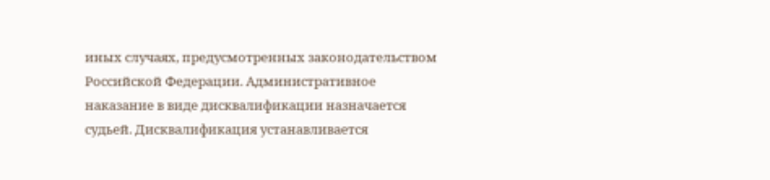иных случаях, предусмотренных законодательством Российской Федерации. Административное наказание в виде дисквалификации назначается судьей. Дисквалификация устанавливается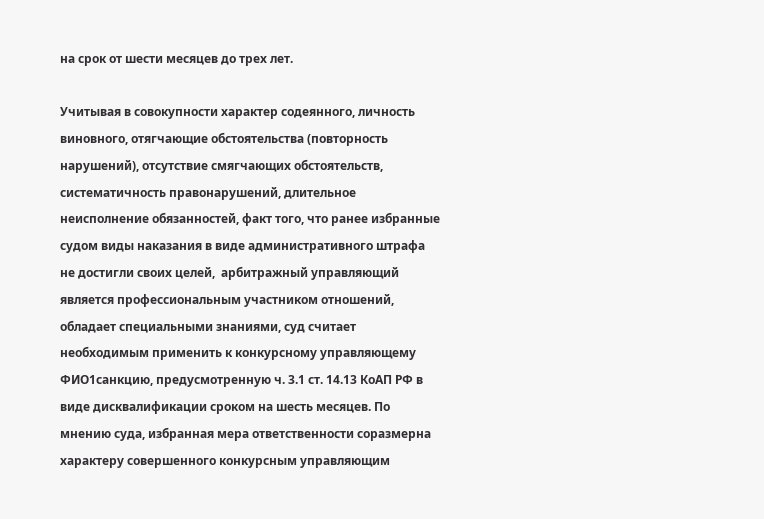на срок от шести месяцев до трех лет.

Учитывая в совокупности характер содеянного, личность виновного, отягчающие обстоятельства (повторность нарушений), отсутствие смягчающих обстоятельств, систематичность правонарушений, длительное неисполнение обязанностей, факт того, что ранее избранные судом виды наказания в виде административного штрафа не достигли своих целей,  арбитражный управляющий является профессиональным участником отношений, обладает специальными знаниями, суд считает необходимым применить к конкурсному управляющему ФИО1санкцию, предусмотренную ч. 3.1 ст. 14.13 КоАП РФ в виде дисквалификации сроком на шесть месяцев. По мнению суда, избранная мера ответственности соразмерна характеру совершенного конкурсным управляющим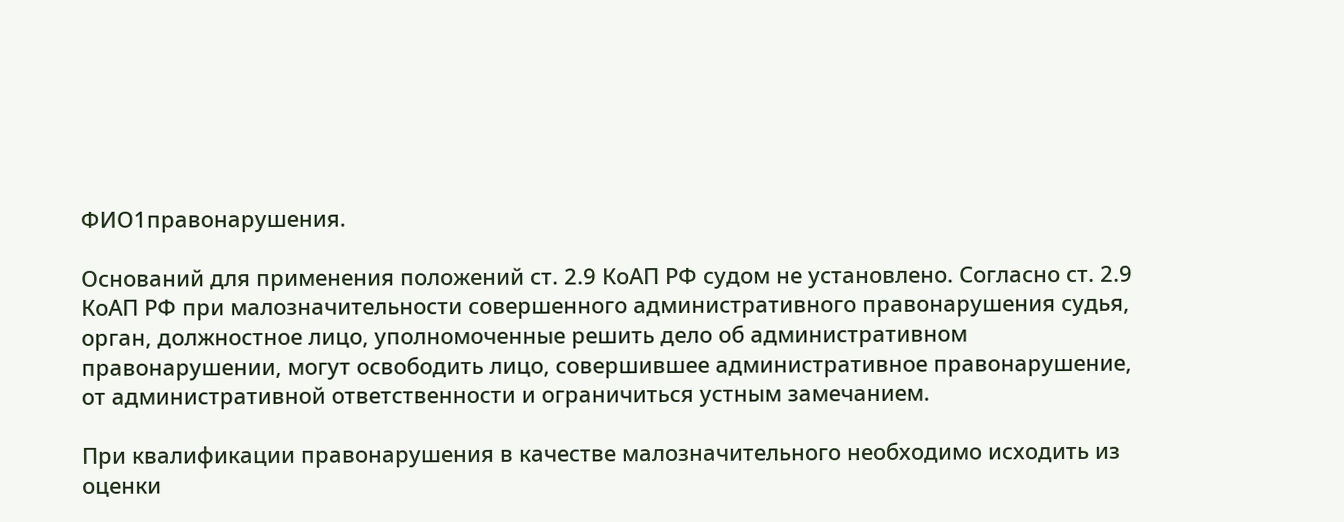ФИО1правонарушения.

Оснований для применения положений ст. 2.9 КоАП РФ судом не установлено. Согласно ст. 2.9 КоАП РФ при малозначительности совершенного административного правонарушения судья, орган, должностное лицо, уполномоченные решить дело об административном правонарушении, могут освободить лицо, совершившее административное правонарушение, от административной ответственности и ограничиться устным замечанием.

При квалификации правонарушения в качестве малозначительного необходимо исходить из оценки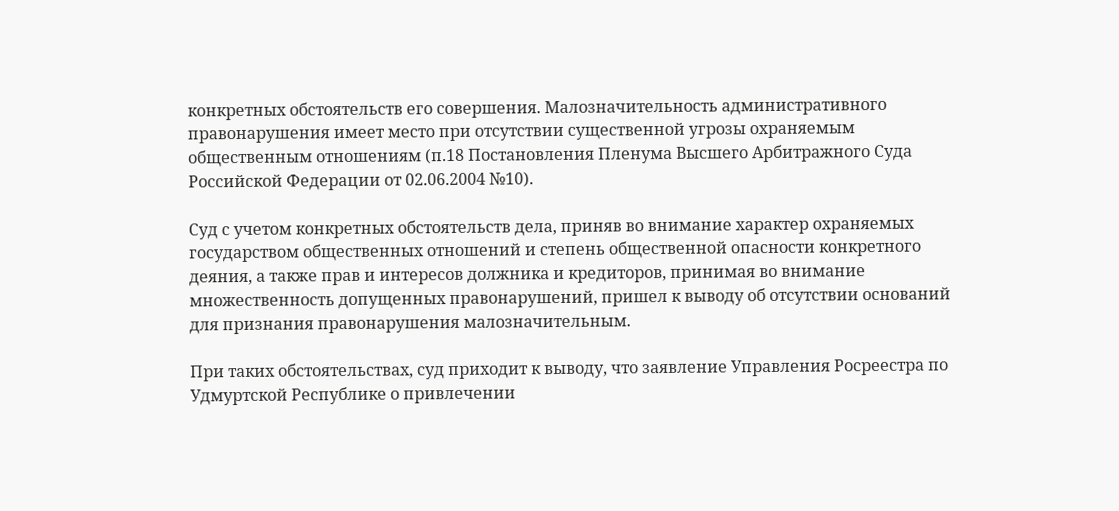конкретных обстоятельств его совершения. Малозначительность административного правонарушения имеет место при отсутствии существенной угрозы охраняемым общественным отношениям (п.18 Постановления Пленума Высшего Арбитражного Суда Российской Федерации от 02.06.2004 №10).

Суд с учетом конкретных обстоятельств дела, приняв во внимание характер охраняемых государством общественных отношений и степень общественной опасности конкретного деяния, а также прав и интересов должника и кредиторов, принимая во внимание множественность допущенных правонарушений, пришел к выводу об отсутствии оснований для признания правонарушения малозначительным.

При таких обстоятельствах, суд приходит к выводу, что заявление Управления Росреестра по Удмуртской Республике о привлечении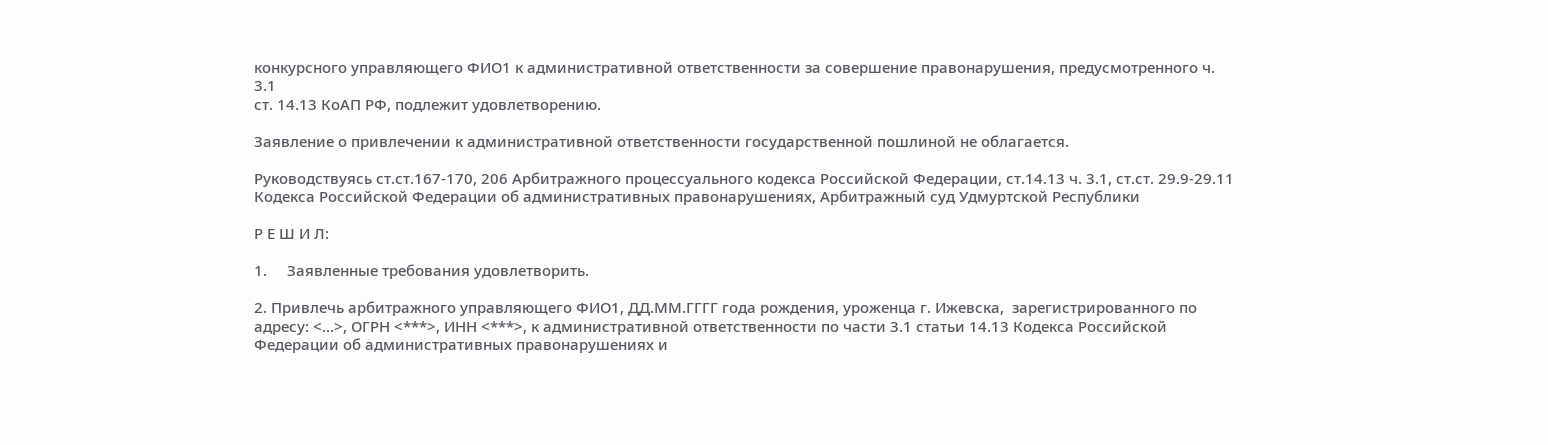конкурсного управляющего ФИО1 к административной ответственности за совершение правонарушения, предусмотренного ч. 3.1
ст. 14.13 КоАП РФ, подлежит удовлетворению.

Заявление о привлечении к административной ответственности государственной пошлиной не облагается.

Руководствуясь ст.ст.167-170, 206 Арбитражного процессуального кодекса Российской Федерации, ст.14.13 ч. 3.1, ст.ст. 29.9-29.11 Кодекса Российской Федерации об административных правонарушениях, Арбитражный суд Удмуртской Республики

Р Е Ш И Л:

1.     Заявленные требования удовлетворить.

2. Привлечь арбитражного управляющего ФИО1, ДД.ММ.ГГГГ года рождения, уроженца г. Ижевска,  зарегистрированного по адресу: <...>, ОГРН <***>, ИНН <***>, к административной ответственности по части 3.1 статьи 14.13 Кодекса Российской Федерации об административных правонарушениях и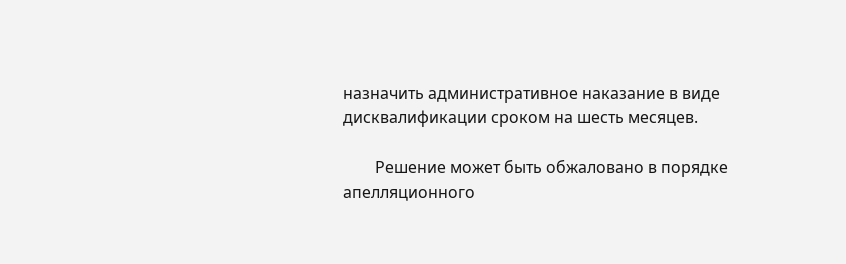назначить административное наказание в виде дисквалификации сроком на шесть месяцев.

        Решение может быть обжаловано в порядке апелляционного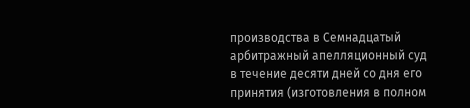производства в Семнадцатый арбитражный апелляционный суд в течение десяти дней со дня его принятия (изготовления в полном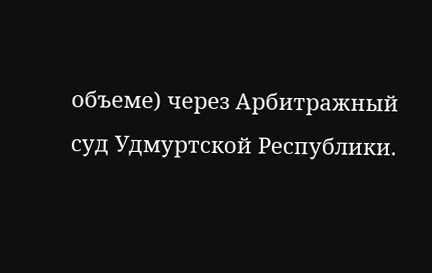объеме) через Арбитражный суд Удмуртской Республики.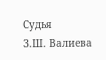Судья                                                          З.Ш. Валиева